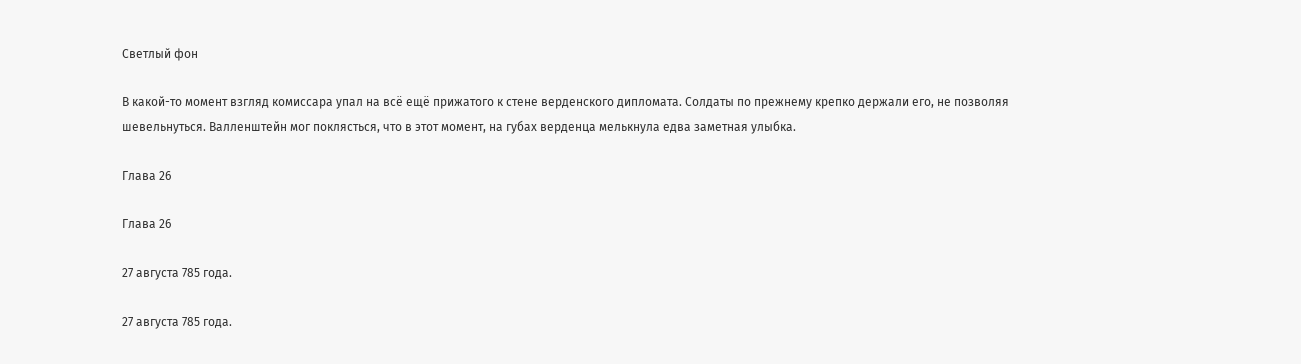Светлый фон

В какой-то момент взгляд комиссара упал на всё ещё прижатого к стене верденского дипломата. Солдаты по прежнему крепко держали его, не позволяя шевельнуться. Валленштейн мог поклясться, что в этот момент, на губах верденца мелькнула едва заметная улыбка.

Глава 26

Глава 26

27 августа 785 года.

27 августа 785 года.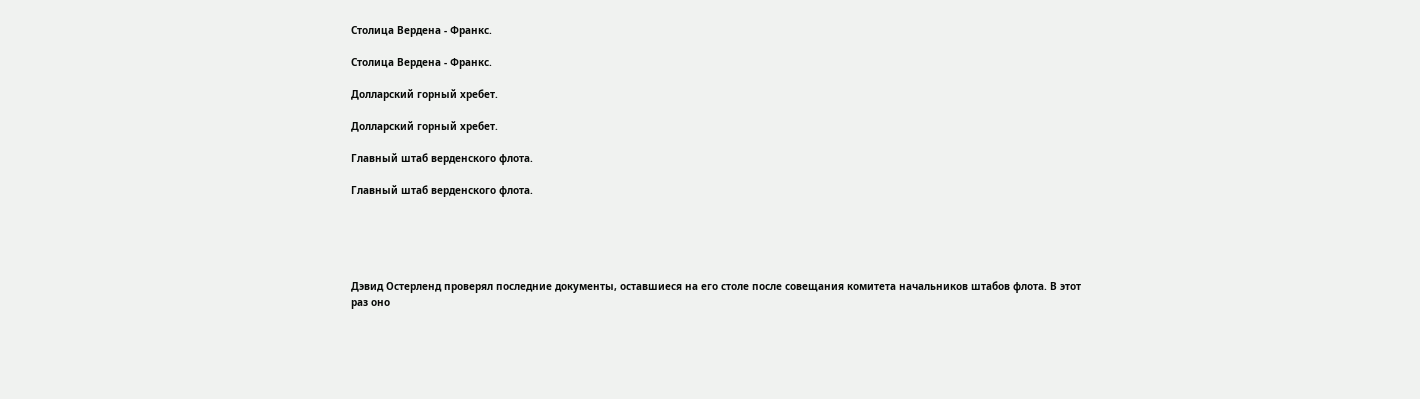Столица Вердена - Франкс.

Столица Вердена - Франкс.

Долларский горный хребет.

Долларский горный хребет.

Главный штаб верденского флота.

Главный штаб верденского флота.





Дэвид Остерленд проверял последние документы, оставшиеся на его столе после совещания комитета начальников штабов флота. В этот раз оно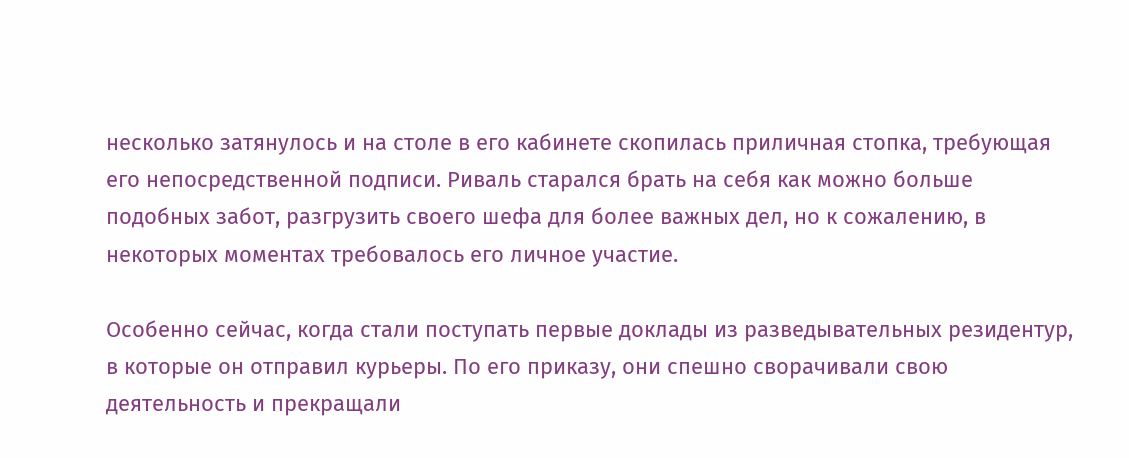несколько затянулось и на столе в его кабинете скопилась приличная стопка, требующая его непосредственной подписи. Риваль старался брать на себя как можно больше подобных забот, разгрузить своего шефа для более важных дел, но к сожалению, в некоторых моментах требовалось его личное участие.

Особенно сейчас, когда стали поступать первые доклады из разведывательных резидентур, в которые он отправил курьеры. По его приказу, они спешно сворачивали свою деятельность и прекращали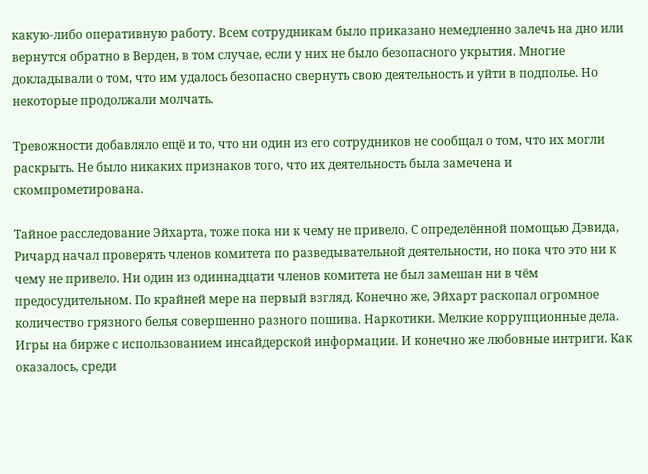какую-либо оперативную работу. Всем сотрудникам было приказано немедленно залечь на дно или вернутся обратно в Верден, в том случае, если у них не было безопасного укрытия. Многие докладывали о том, что им удалось безопасно свернуть свою деятельность и уйти в подполье. Но некоторые продолжали молчать.

Тревожности добавляло ещё и то, что ни один из его сотрудников не сообщал о том, что их могли раскрыть. Не было никаких признаков того, что их деятельность была замечена и скомпрометирована.

Тайное расследование Эйхарта, тоже пока ни к чему не привело. С определённой помощью Дэвида, Ричард начал проверять членов комитета по разведывательной деятельности, но пока что это ни к чему не привело. Ни один из одиннадцати членов комитета не был замешан ни в чём предосудительном. По крайней мере на первый взгляд. Конечно же, Эйхарт раскопал огромное количество грязного белья совершенно разного пошива. Наркотики. Мелкие коррупционные дела. Игры на бирже с использованием инсайдерской информации. И конечно же любовные интриги. Как оказалось, среди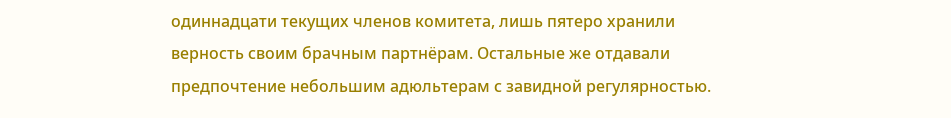одиннадцати текущих членов комитета, лишь пятеро хранили верность своим брачным партнёрам. Остальные же отдавали предпочтение небольшим адюльтерам с завидной регулярностью.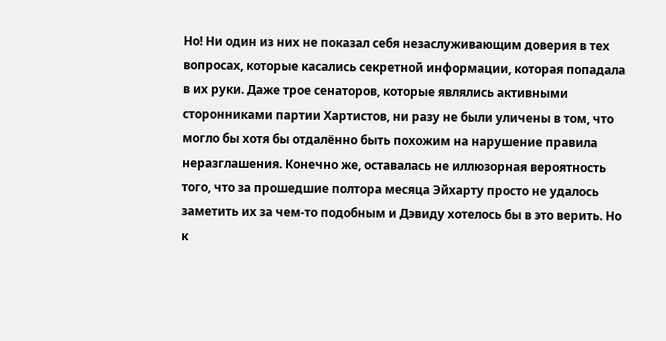Но! Ни один из них не показал себя незаслуживающим доверия в тех вопросах, которые касались секретной информации, которая попадала в их руки. Даже трое сенаторов, которые являлись активными сторонниками партии Хартистов, ни разу не были уличены в том, что могло бы хотя бы отдалённо быть похожим на нарушение правила неразглашения. Конечно же, оставалась не иллюзорная вероятность того, что за прошедшие полтора месяца Эйхарту просто не удалось заметить их за чем-то подобным и Дэвиду хотелось бы в это верить. Но к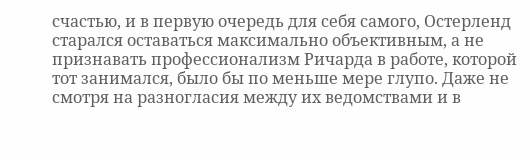счастью, и в первую очередь для себя самого, Остерленд старался оставаться максимально объективным, а не признавать профессионализм Ричарда в работе, которой тот занимался, было бы по меньше мере глупо. Даже не смотря на разногласия между их ведомствами и в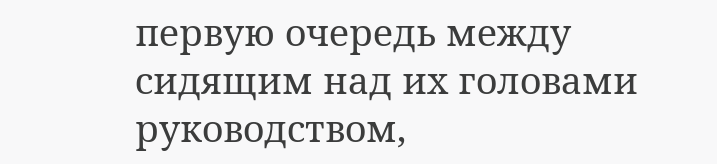первую очередь между сидящим над их головами руководством,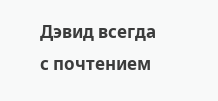Дэвид всегда с почтением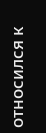относился к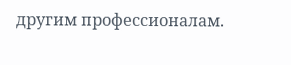другим профессионалам.